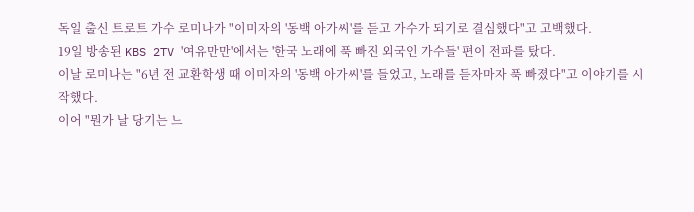독일 출신 트로트 가수 로미나가 "이미자의 '동백 아가씨'를 듣고 가수가 되기로 결심했다"고 고백했다.
19일 방송된 KBS 2TV '여유만만'에서는 '한국 노래에 푹 빠진 외국인 가수들' 편이 전파를 탔다.
이날 로미나는 "6년 전 교환학생 때 이미자의 '동백 아가씨'를 들었고, 노래를 듣자마자 푹 빠졌다"고 이야기를 시작했다.
이어 "뭔가 날 당기는 느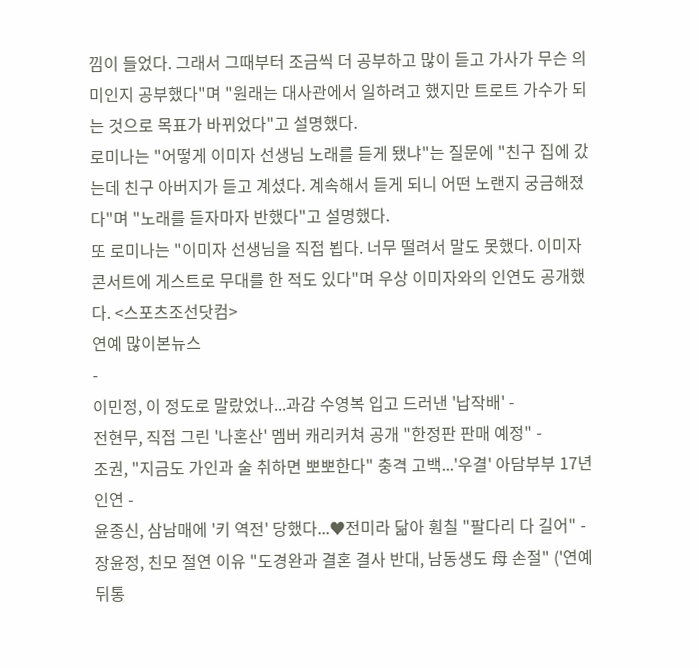낌이 들었다. 그래서 그때부터 조금씩 더 공부하고 많이 듣고 가사가 무슨 의미인지 공부했다"며 "원래는 대사관에서 일하려고 했지만 트로트 가수가 되는 것으로 목표가 바뀌었다"고 설명했다.
로미나는 "어떻게 이미자 선생님 노래를 듣게 됐냐"는 질문에 "친구 집에 갔는데 친구 아버지가 듣고 계셨다. 계속해서 듣게 되니 어떤 노랜지 궁금해졌다"며 "노래를 듣자마자 반했다"고 설명했다.
또 로미나는 "이미자 선생님을 직접 뵙다. 너무 떨려서 말도 못했다. 이미자 콘서트에 게스트로 무대를 한 적도 있다"며 우상 이미자와의 인연도 공개했다. <스포츠조선닷컴>
연예 많이본뉴스
-
이민정, 이 정도로 말랐었나...과감 수영복 입고 드러낸 '납작배' -
전현무, 직접 그린 '나혼산' 멤버 캐리커쳐 공개 "한정판 판매 예정" -
조권, "지금도 가인과 술 취하면 뽀뽀한다" 충격 고백...'우결' 아담부부 17년 인연 -
윤종신, 삼남매에 '키 역전' 당했다...♥전미라 닮아 훤칠 "팔다리 다 길어" -
장윤정, 친모 절연 이유 "도경완과 결혼 결사 반대, 남동생도 母 손절" ('연예뒤통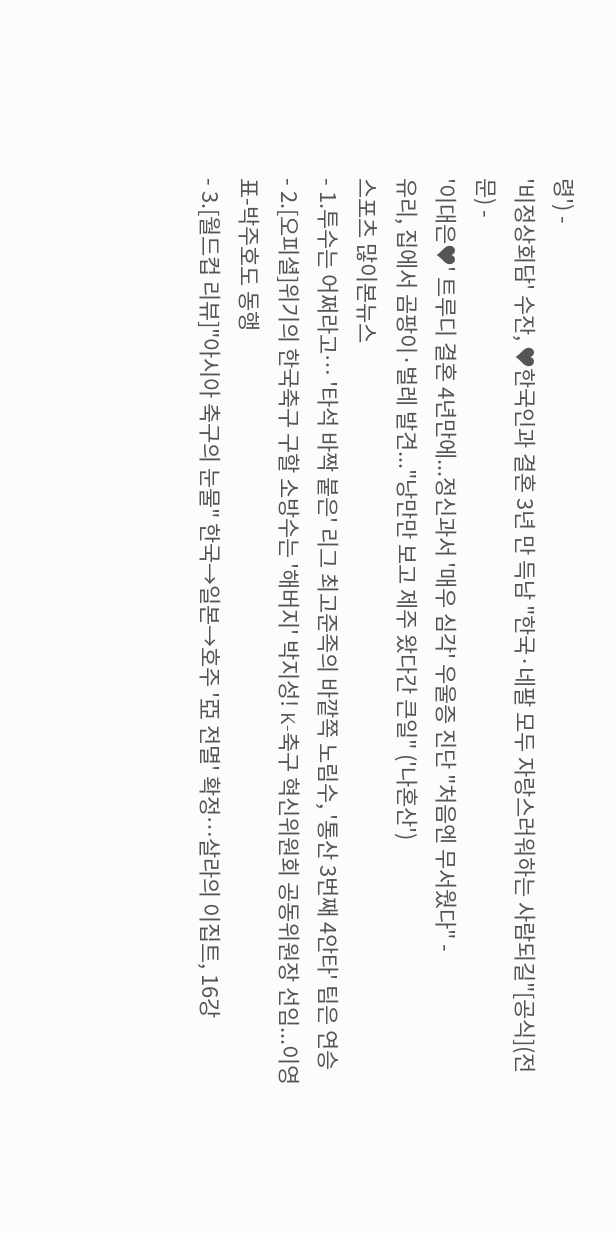령') -
'비정상회담' 수잔, ♥한국인과 결혼 3년 만 득남 "한국·네팔 모두 자랑스러워하는 사람되길"[공식](전문) -
'이대은♥' 트루디 결혼 4년만에...정신과서 '매우 심각' 우울증 진단 "처음엔 무서웠다" -
유리, 집에서 곰팡이·벌레 발견..."낭만만 보고 제주 왔다간 큰일" ('나혼산')
스포츠 많이본뉴스
- 1.투수는 어쩌라고… '타석 바짝 붙은' 리그 최고준족의 바깥쪽 노림수, '통산 3번째 4안타' 팀은 연승
- 2.[오피셜]위기의 한국축구 구할 소방수는 '해버지' 박지성! K-축구 혁신위원회 공동위원장 선임...이영표-박주호도 동행
- 3.[월드컵 리뷰]"아시아 축구의 눈물" 한국→일본→호주 '亞 전멸' 확정…살라의 이집트, 16강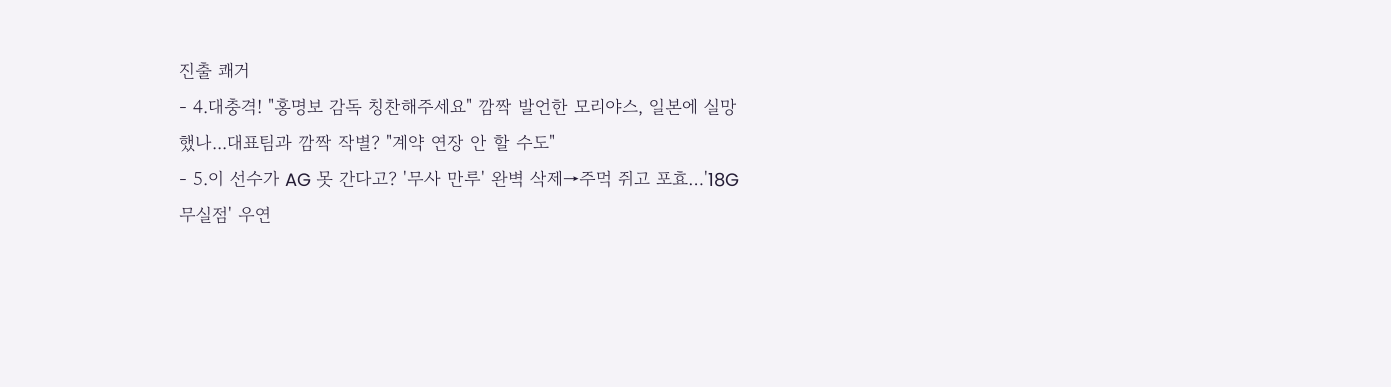진출 쾌거
- 4.대충격! "홍명보 감독 칭찬해주세요" 깜짝 발언한 모리야스, 일본에 실망했나...대표팀과 깜짝 작별? "계약 연장 안 할 수도"
- 5.이 선수가 AG 못 간다고? '무사 만루' 완벽 삭제→주먹 쥐고 포효…'18G 무실점' 우연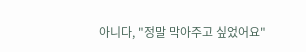아니다, "정말 막아주고 싶었어요"